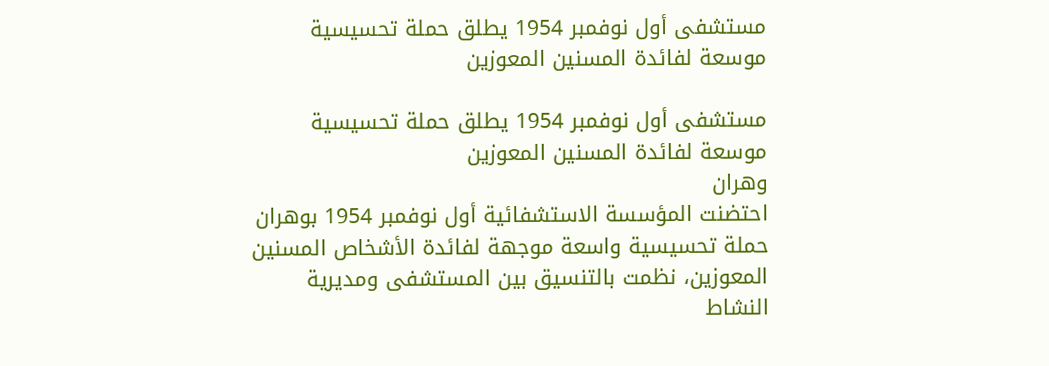مستشفى أول نوفمبر 1954 يطلق حملة تحسيسية موسعة لفائدة المسنين المعوزين

مستشفى أول نوفمبر 1954 يطلق حملة تحسيسية موسعة لفائدة المسنين المعوزين
وهران
احتضنت المؤسسة الاستشفائية أول نوفمبر 1954 بوهران حملة تحسيسية واسعة موجهة لفائدة الأشخاص المسنين المعوزين، نظمت بالتنسيق بين المستشفى ومديرية النشاط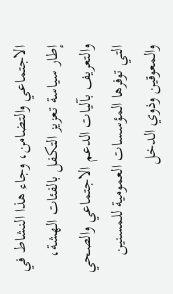الاجتماعي والتضامن، وجاء هذا النشاط في إطار سياسة تعزيز التكفل بالفئات الهشة، والتعريف بآليات الدعم الاجتماعي والصحي التي توفرها المؤسسات العمومية للمسنين والمعوقين وذوي الدخل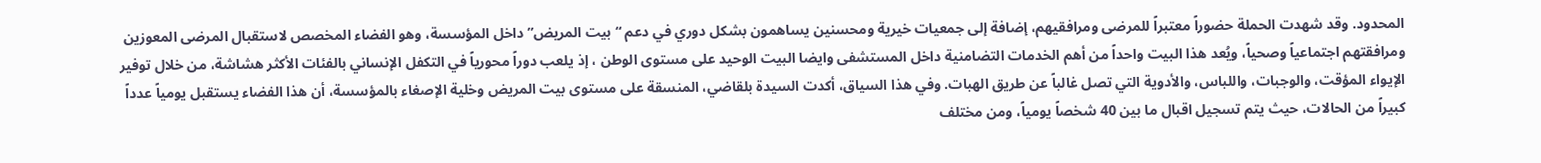المحدود. وقد شهدت الحملة حضوراً معتبراً للمرضى ومرافقيهم، إضافة إلى جمعيات خيرية ومحسنين يساهمون بشكل دوري في دعم “بيت المريض” داخل المؤسسة، وهو الفضاء المخصص لاستقبال المرضى المعوزين ومرافقتهم اجتماعياً وصحياً، ويُعد هذا البيت واحداً من أهم الخدمات التضامنية داخل المستشفى وايضا البيت الوحيد على مستوى الوطن ، إذ يلعب دوراً محورياً في التكفل الإنساني بالفئات الأكثر هشاشة، من خلال توفير الإيواء المؤقت، والوجبات، واللباس، والأدوية التي تصل غالباً عن طريق الهبات. وفي هذا السياق، أكدت السيدة بلقاضي، المنسقة على مستوى بيت المريض وخلية الإصغاء بالمؤسسة، أن هذا الفضاء يستقبل يومياً عدداً كبيراً من الحالات، حيث يتم تسجيل اقبال ما بين 40 شخصاً يومياً، ومن مختلف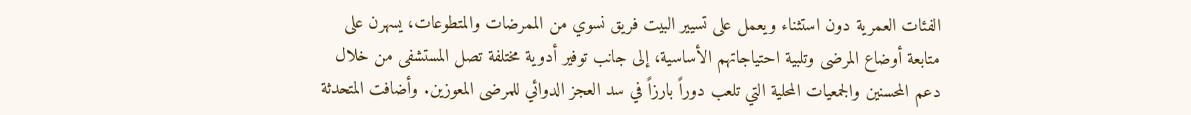الفئات العمرية دون استثناء ويعمل على تسيير البيت فريق نسوي من الممرضات والمتطوعات، يسهرن على متابعة أوضاع المرضى وتلبية احتياجاتهم الأساسية، إلى جانب توفير أدوية مختلفة تصل المستشفى من خلال دعم المحسنين والجمعيات المحلية التي تلعب دوراً بارزاً في سد العجز الدوائي للمرضى المعوزين. وأضافت المتحدثة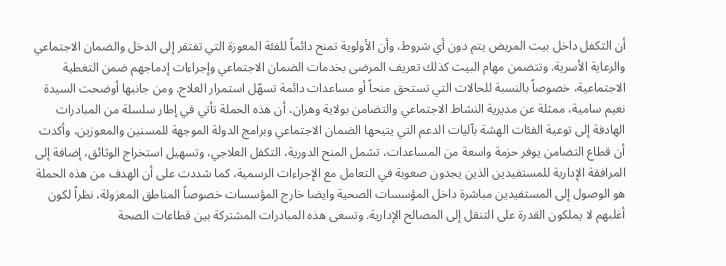أن التكفل داخل بيت المريض يتم دون أي شروط، وأن الأولوية تمنح دائماً للفئة المعوزة التي تفتقر إلى الدخل والضمان الاجتماعي والرعاية الأسرية. وتتضمن مهام البيت كذلك تعريف المرضى بخدمات الضمان الاجتماعي وإجراءات إدماجهم ضمن التغطية الاجتماعية، خصوصاً بالنسبة للحالات التي تستحق منحاً أو مساعدات دائمة تسهّل استمرار العلاج. ومن جانبها أوضحت السيدة نعيم سامية، ممثلة عن مديرية النشاط الاجتماعي والتضامن بولاية وهران، أن هذه الحملة تأتي في إطار سلسلة من المبادرات الهادفة إلى توعية الفئات الهشة بآليات الدعم التي يتيحها الضمان الاجتماعي وبرامج الدولة الموجهة للمسنين والمعوزين، وأكدت أن قطاع التضامن يوفر حزمة واسعة من المساعدات، تشمل المنح الدورية، التكفل العلاجي، وتسهيل استخراج الوثائق، إضافة إلى المرافقة الإدارية للمستفيدين الذين يجدون صعوبة في التعامل مع الإجراءات الرسمية، كما شددت على أن الهدف من هذه الحملة هو الوصول إلى المستفيدين مباشرة داخل المؤسسات الصحية وايضا خارج المؤسسات خصوصاً المناطق المعزولة، نظراً لكون أغلبهم لا يملكون القدرة على التنقل إلى المصالح الإدارية. وتسعى هذه المبادرات المشتركة بين قطاعات الصحة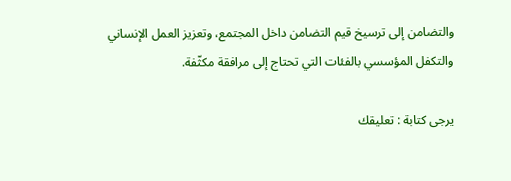والتضامن إلى ترسيخ قيم التضامن داخل المجتمع، وتعزيز العمل الإنساني والتكفل المؤسسي بالفئات التي تحتاج إلى مرافقة مكثّفة.

يرجى كتابة : تعليقك